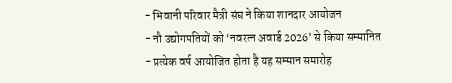- भिवानी परिवार मैत्री संघ ने किया शानदार आयोजन
- नौ उद्योगपतियों को ‘नवरत्न अवार्ड 2026’ से किया सम्मानित
- प्रत्येक वर्ष आयोजित होता है यह सम्मान समारोह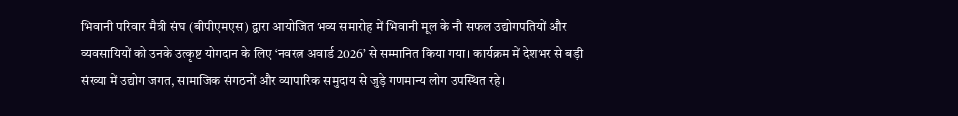भिवानी परिवार मैत्री संघ (बीपीएमएस) द्वारा आयोजित भव्य समारोह में भिवानी मूल के नौ सफल उद्योगपतियों और व्यवसायियों को उनके उत्कृष्ट योगदान के लिए ‘नवरत्न अवार्ड 2026’ से सम्मानित किया गया। कार्यक्रम में देशभर से बड़ी संख्या में उद्योग जगत, सामाजिक संगठनों और व्यापारिक समुदाय से जुड़े गणमान्य लोग उपस्थित रहे।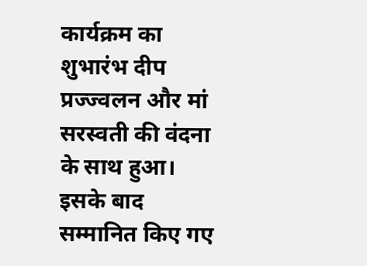कार्यक्रम का शुभारंभ दीप प्रज्ज्वलन और मां सरस्वती की वंदना के साथ हुआ। इसके बाद सम्मानित किए गए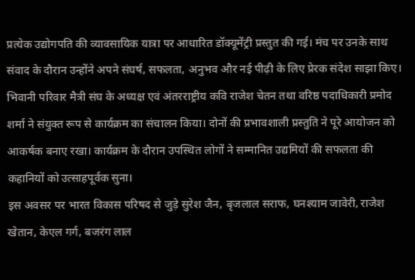प्रत्येक उद्योगपति की व्यावसायिक यात्रा पर आधारित डॉक्यूमेंट्री प्रस्तुत की गई। मंच पर उनके साथ संवाद के दौरान उन्होंने अपने संघर्ष, सफलता, अनुभव और नई पीढ़ी के लिए प्रेरक संदेश साझा किए।
भिवानी परिवार मैत्री संघ के अध्यक्ष एवं अंतरराष्ट्रीय कवि राजेश चेतन तथा वरिष्ठ पदाधिकारी प्रमोद शर्मा ने संयुक्त रूप से कार्यक्रम का संचालन किया। दोनों की प्रभावशाली प्रस्तुति ने पूरे आयोजन को आकर्षक बनाए रखा। कार्यक्रम के दौरान उपस्थित लोगों ने सम्मानित उद्यमियों की सफलता की कहानियों को उत्साहपूर्वक सुना।
इस अवसर पर भारत विकास परिषद से जुड़े सुरेश जैन, बृजलाल सराफ, घनश्याम जावेरी, राजेश खेतान, केएल गर्ग, बजरंग लाल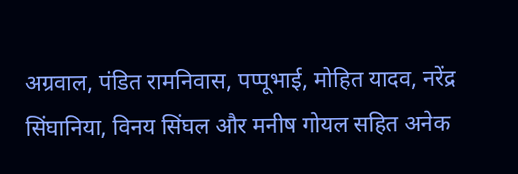अग्रवाल, पंडित रामनिवास, पप्पूभाई, मोहित यादव, नरेंद्र सिंघानिया, विनय सिंघल और मनीष गोयल सहित अनेक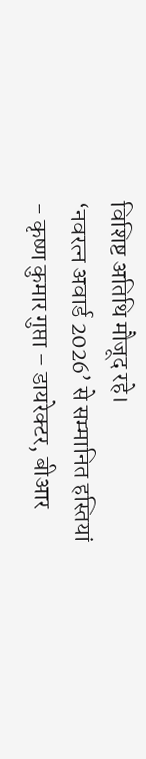विशिष्ट अतिथि मौजूद रहे।
‘नवरत्न अवार्ड 2026’ से सम्मानित हस्तियां
- कृष्ण कुमार गुप्ता – डायरेक्टर, बीआर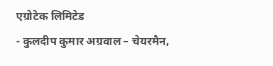एग्रोटेक लिमिटेड
- कुलदीप कुमार अग्रवाल – चेयरमैन,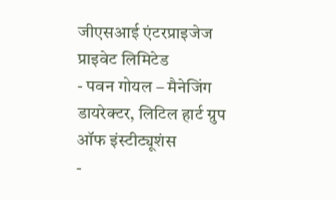जीएसआई एंटरप्राइजेज प्राइवेट लिमिटेड
- पवन गोयल – मैनेजिंग डायरेक्टर, लिटिल हार्ट ग्रुप ऑफ इंस्टीट्यूशंस
-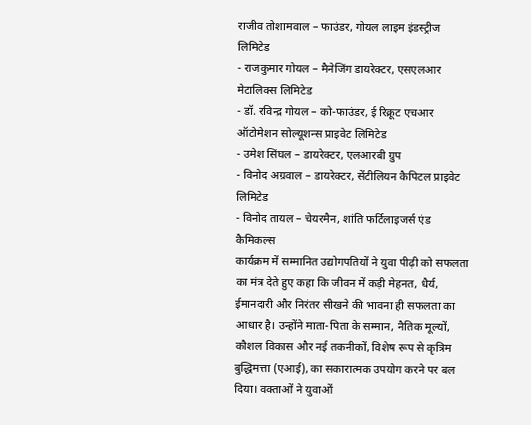राजीव तोशामवाल – फाउंडर, गोयल लाइम इंडस्ट्रीज लिमिटेड
- राजकुमार गोयल – मैनेजिंग डायरेक्टर, एसएलआर मेटालिक्स लिमिटेड
- डॉ. रविन्द्र गोयल – को-फाउंडर, ई रिक्रूट एचआर ऑटोमेशन सोल्यूशन्स प्राइवेट लिमिटेड
- उमेश सिंघल – डायरेक्टर, एलआरबी ग्रुप
- विनोद अग्रवाल – डायरेक्टर, सेंटीलियन कैपिटल प्राइवेट लिमिटेड
- विनोद तायल – चेयरमैन, शांति फर्टिलाइजर्स एंड कैमिकल्स
कार्यक्रम में सम्मानित उद्योगपतियों ने युवा पीढ़ी को सफलता का मंत्र देते हुए कहा कि जीवन में कड़ी मेहनत, धैर्य, ईमानदारी और निरंतर सीखने की भावना ही सफलता का आधार है। उन्होंने माता-पिता के सम्मान, नैतिक मूल्यों, कौशल विकास और नई तकनीकों, विशेष रूप से कृत्रिम बुद्धिमत्ता (एआई), का सकारात्मक उपयोग करने पर बल दिया। वक्ताओं ने युवाओं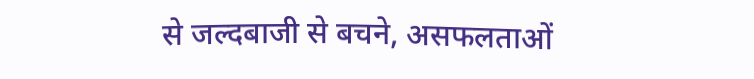से जल्दबाजी से बचने, असफलताओं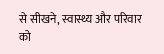से सीखने, स्वास्थ्य और परिवार को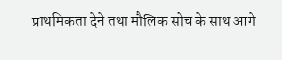प्राथमिकता देने तथा मौलिक सोच के साथ आगे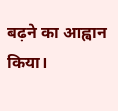बढ़ने का आह्वान किया।